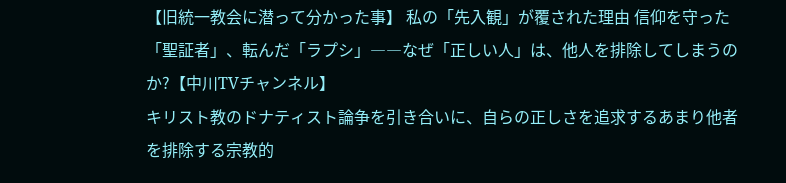【旧統一教会に潜って分かった事】 私の「先入観」が覆された理由 信仰を守った「聖証者」、転んだ「ラプシ」――なぜ「正しい人」は、他人を排除してしまうのか?【中川TVチャンネル】
キリスト教のドナティスト論争を引き合いに、自らの正しさを追求するあまり他者を排除する宗教的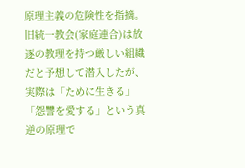原理主義の危険性を指摘。旧統一教会(家庭連合)は放逐の教理を持つ厳しい組織だと予想して潜入したが、実際は「ために生きる」「怨讐を愛する」という真逆の原理で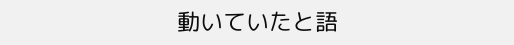動いていたと語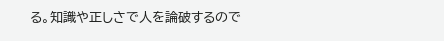る。知識や正しさで人を論破するので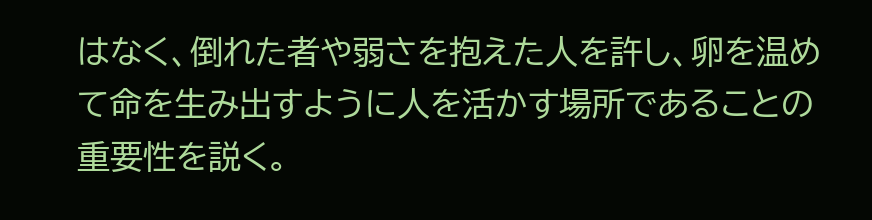はなく、倒れた者や弱さを抱えた人を許し、卵を温めて命を生み出すように人を活かす場所であることの重要性を説く。